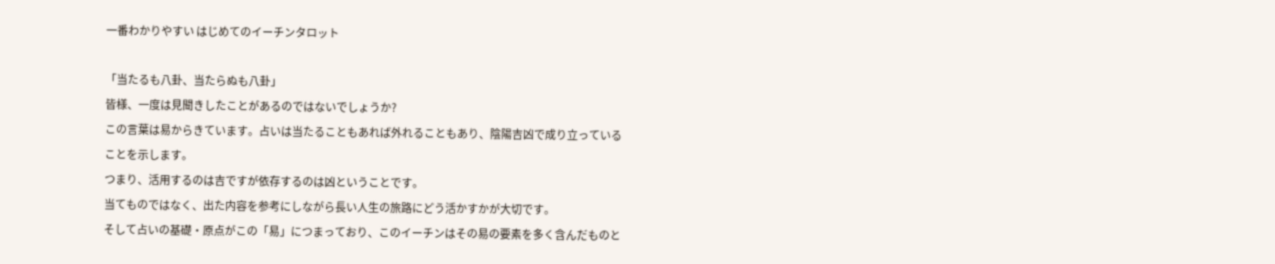一番わかりやすい はじめてのイーチンタロット

「当たるも八卦、当たらぬも八卦」
皆様、一度は見聞きしたことがあるのではないでしょうか?
この言葉は易からきています。占いは当たることもあれば外れることもあり、陰陽吉凶で成り立っていることを示します。
つまり、活用するのは吉ですが依存するのは凶ということです。
当てものではなく、出た内容を参考にしながら長い人生の旅路にどう活かすかが大切です。
そして占いの基礎・原点がこの「易」につまっており、このイーチンはその易の要素を多く含んだものと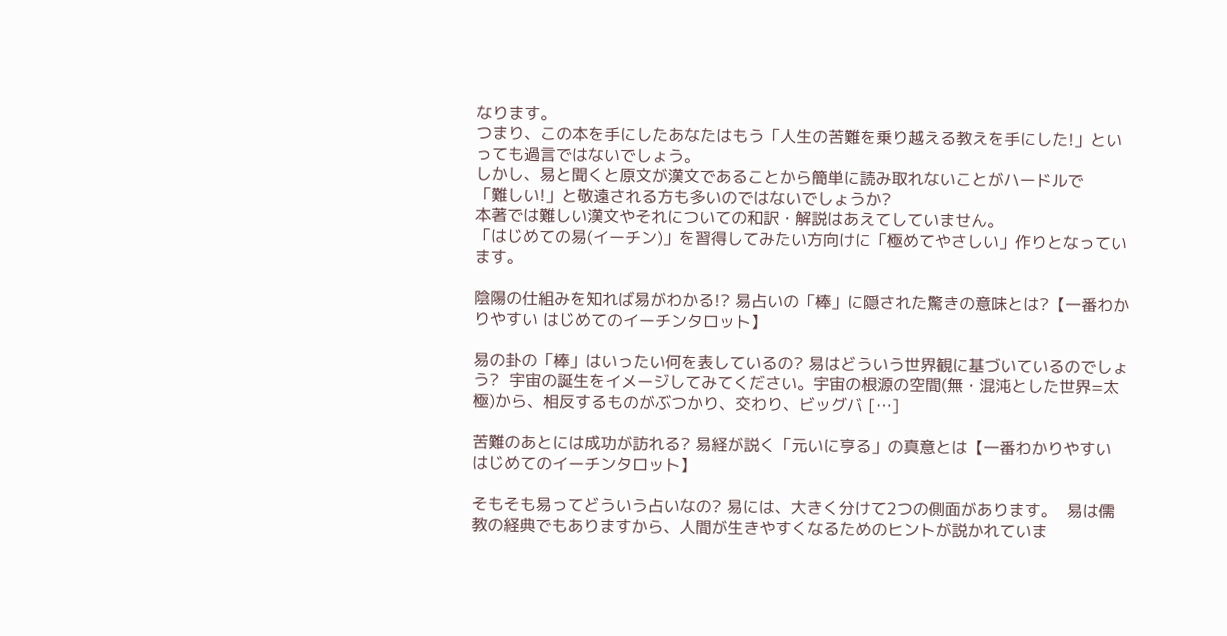なります。
つまり、この本を手にしたあなたはもう「人生の苦難を乗り越える教えを手にした!」といっても過言ではないでしょう。
しかし、易と聞くと原文が漢文であることから簡単に読み取れないことがハードルで
「難しい!」と敬遠される方も多いのではないでしょうか?
本著では難しい漢文やそれについての和訳・解説はあえてしていません。
「はじめての易(イーチン)」を習得してみたい方向けに「極めてやさしい」作りとなっています。

陰陽の仕組みを知れば易がわかる!? 易占いの「棒」に隠された驚きの意味とは?【一番わかりやすい はじめてのイーチンタロット】

易の卦の「棒」はいったい何を表しているの? 易はどういう世界観に基づいているのでしょう?  宇宙の誕生をイメージしてみてください。宇宙の根源の空間(無・混沌とした世界=太極)から、相反するものがぶつかり、交わり、ビッグバ […]

苦難のあとには成功が訪れる? 易経が説く「元いに亨る」の真意とは【一番わかりやすい はじめてのイーチンタロット】

そもそも易ってどういう占いなの? 易には、大きく分けて2つの側面があります。  易は儒教の経典でもありますから、人間が生きやすくなるためのヒントが説かれていま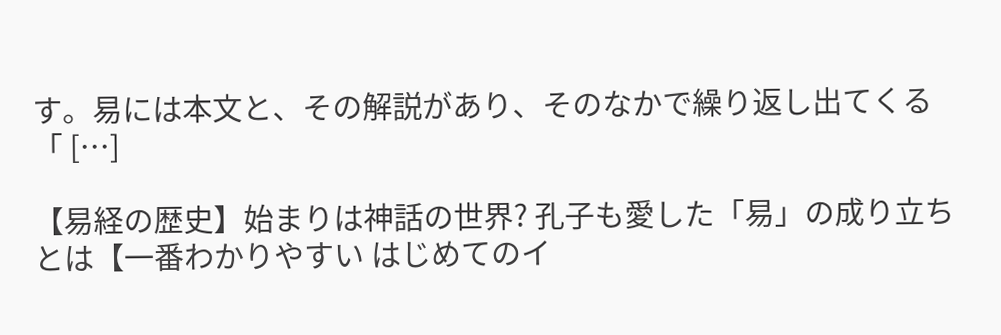す。易には本文と、その解説があり、そのなかで繰り返し出てくる「 […]

【易経の歴史】始まりは神話の世界? 孔子も愛した「易」の成り立ちとは【一番わかりやすい はじめてのイ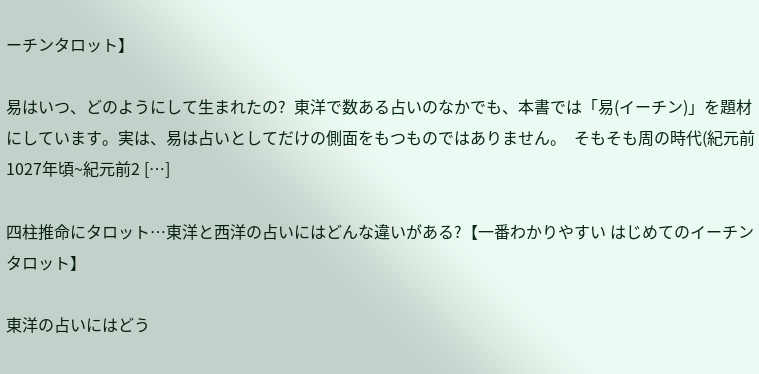ーチンタロット】

易はいつ、どのようにして生まれたの?  東洋で数ある占いのなかでも、本書では「易(イーチン)」を題材にしています。実は、易は占いとしてだけの側面をもつものではありません。  そもそも周の時代(紀元前1027年頃~紀元前2 […]

四柱推命にタロット…東洋と西洋の占いにはどんな違いがある?【一番わかりやすい はじめてのイーチンタロット】

東洋の占いにはどう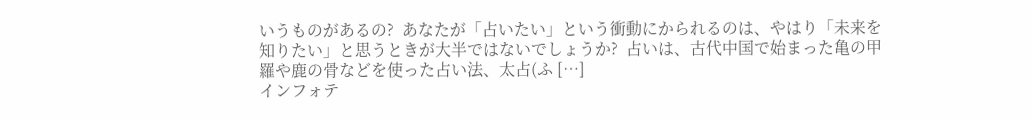いうものがあるの?  あなたが「占いたい」という衝動にかられるのは、やはり「未来を知りたい」と思うときが大半ではないでしょうか?  占いは、古代中国で始まった亀の甲羅や鹿の骨などを使った占い法、太占(ふ […]
インフォテ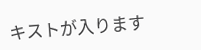キストが入ります